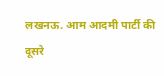लखनऊ. आम आदमी पार्टी की दूसरे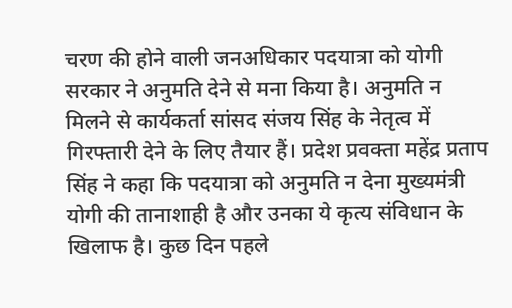चरण की होने वाली जनअधिकार पदयात्रा को योगी सरकार ने अनुमति देने से मना किया है। अनुमति न मिलने से कार्यकर्ता सांसद संजय सिंह के नेतृत्व में गिरफ्तारी देने के लिए तैयार हैं। प्रदेश प्रवक्ता महेंद्र प्रताप सिंह ने कहा कि पदयात्रा को अनुमति न देना मुख्यमंत्री योगी की तानाशाही है और उनका ये कृत्य संविधान के खिलाफ है। कुछ दिन पहले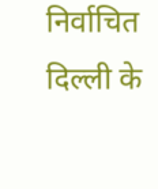निर्वाचित दिल्ली के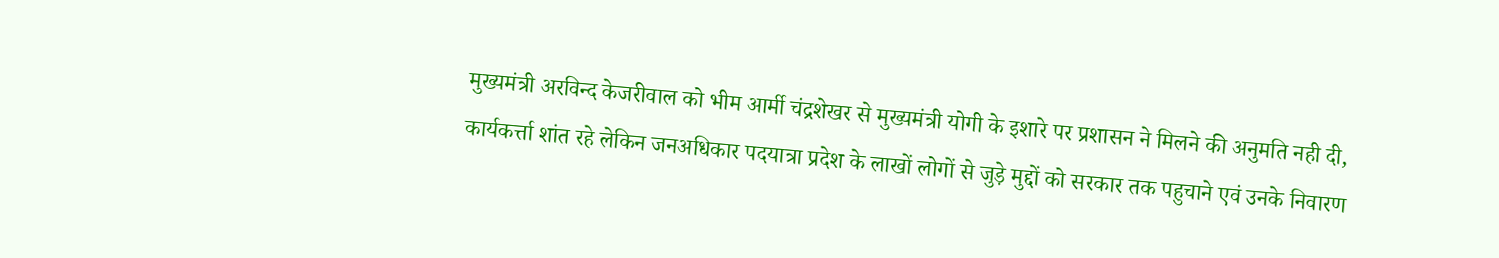मुख्यमंत्री अरविन्द केजरीवाल को भीम आर्मी चंद्रशेखर से मुख्यमंत्री योगी के इशारे पर प्रशासन ने मिलने की अनुमति नही दी, कार्यकर्त्ता शांत रहे लेकिन जनअधिकार पदयात्रा प्रदेश के लाखों लोगों से जुड़े मुद्दों को सरकार तक पहुचाने एवं उनके निवारण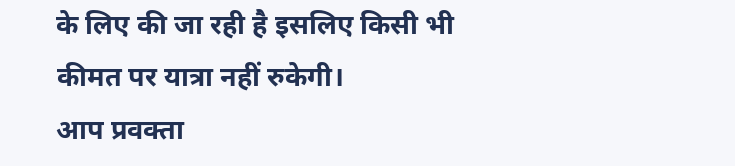के लिए की जा रही है इसलिए किसी भी कीमत पर यात्रा नहीं रुकेगी।
आप प्रवक्ता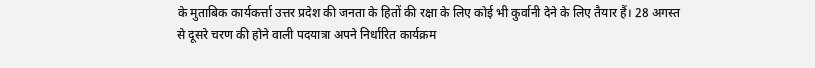के मुताबिक कार्यकर्त्ता उत्तर प्रदेश की जनता के हितों की रक्षा के लिए कोई भी कुर्वानी देने के लिए तैयार हैं। 28 अगस्त से दूसरे चरण की होने वाली पदयात्रा अपने निर्धारित कार्यक्रम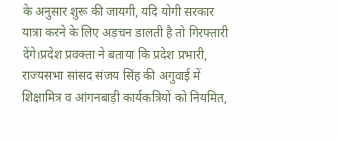के अनुसार शुरू की जायगी, यदि योगी सरकार यात्रा करने के लिए अड़चन डालती है तो गिरफ्तारी देंगे।प्रदेश प्रवक्ता ने बताया कि प्रदेश प्रभारी, राज्यसभा सांसद संजय सिंह की अगुवाई में शिक्षामित्र व आंगनबाड़ी कार्यकत्रियों को नियमित,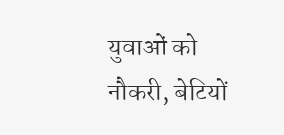युवाओं को नौकरी, बेटियों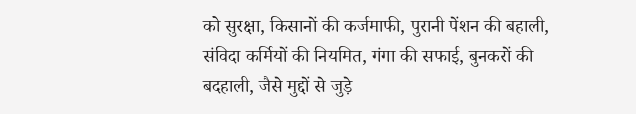को सुरक्षा, किसानों की कर्जमाफी, पुरानी पेंशन की बहाली, संविदा कर्मियों की नियमित, गंगा की सफाई, बुनकरों की बदहाली, जैसे मुद्दों से जुड़े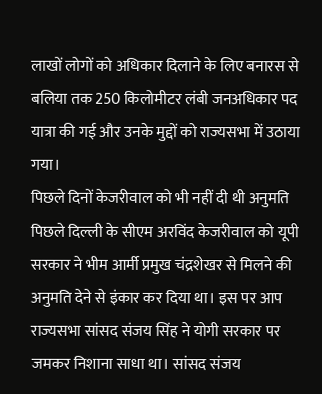लाखों लोगों को अधिकार दिलाने के लिए बनारस से बलिया तक 250 किलोमीटर लंबी जनअधिकार पद यात्रा की गई और उनके मुद्दों को राज्यसभा में उठाया गया।
पिछले दिनों केजरीवाल को भी नहीं दी थी अनुमति
पिछले दिल्ली के सीएम अरविंद केजरीवाल को यूपी सरकार ने भीम आर्मी प्रमुख चंद्रशेखर से मिलने की अनुमति देने से इंकार कर दिया था। इस पर आप राज्यसभा सांसद संजय सिंह ने योगी सरकार पर जमकर निशाना साधा था। सांसद संजय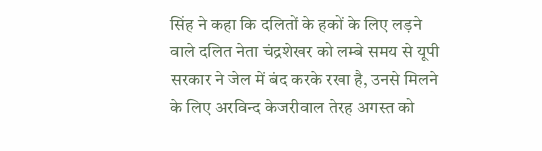सिंह ने कहा कि दलितों के हकों के लिए लड़ने वाले दलित नेता चंद्रशेखर को लम्बे समय से यूपी सरकार ने जेल में बंद करके रखा है, उनसे मिलने के लिए अरविन्द केजरीवाल तेरह अगस्त को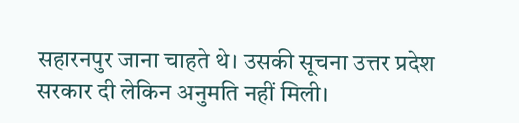सहारनपुर जाना चाहते थे। उसकी सूचना उत्तर प्रदेश सरकार दी लेकिन अनुमति नहीं मिली।